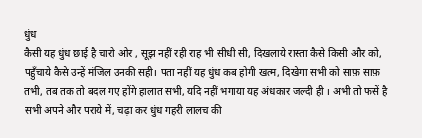धुंध
कैसी यह धुंध छाई है चारो ओर , सूझ नहीं रही राह भी सीधी सी, दिखलाये रास्ता कैसे किसी और को, पहुँचाये कैसे उन्हें मंजिल उनकी सही। पता नहीं यह धुंध कब होगी खत्म, दिखेगा सभी को साफ़ साफ़ तभी, तब तक तो बदल गए होंगे हालात सभी, यदि नहीं भगाया यह अंधकार जल्दी ही । अभी तो फसें है सभी अपने और पराये में, चढ़ा कर धुंध गहरी लालच की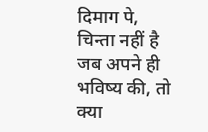दिमाग पे, चिन्ता नहीं है जब अपने ही भविष्य की, तो क्या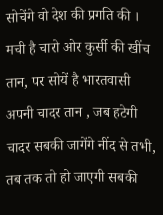सोचेंगे वो देश की प्रगति की । मची है चारो ओर कुर्सी की खींच तान, पर सोयें है भारतवासी अपनी चादर तान , जब हटेगी चादर सबकी जागेंगे नींद से तभी, तब तक तो हो जाएगी सबकी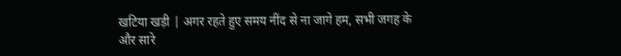खटिया खड़ी | अगर रहते हुए समय नींद से ना जागे हम, सभी जगह के और सारे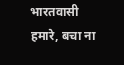भारतवासी हमारे, बचा ना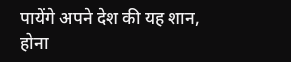पायेंगे अपने देश की यह शान, होना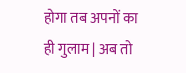होगा तब अपनों का ही गुलाम | अब तो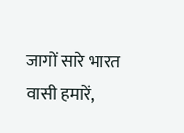जागों सारे भारत वासी हमारें,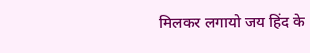मिलकर लगायो जय हिंद के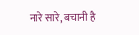नारे सारे, बचानी है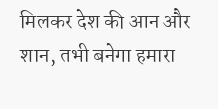मिलकर देश की आन और शान, तभी बनेगा हमारा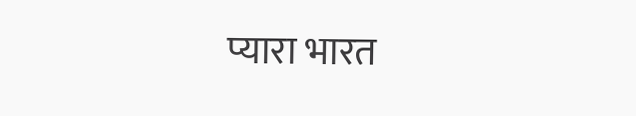प्यारा भारत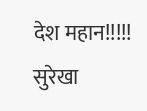देश महान!!!!! सुरेखा